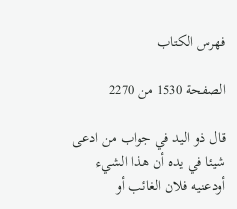فهرس الكتاب

الصفحة 1530 من 2270

قال ذو اليد في جواب من ادعى شيئا في يده أن هذا الشيء أودعنيه فلان الغائب أو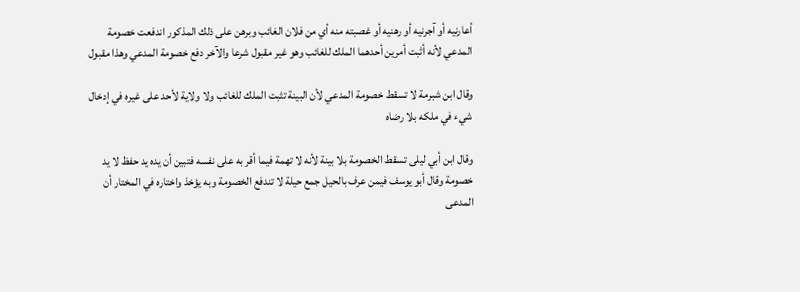أعارنيه أو آجرنيه أو رهنيه أو غصبته منه أي من فلان الغائب وبرهن على ذلك المذكور اندفعت خصومة المدعي لأنه أثبت أمرين أحدهما الملك للغائب وهو غير مقبول شرعا والآخر دفع خصومة المدعي وهذا مقبول

وقال ابن شبرمة لا تسقط خصومة المدعي لأن البينة تثبت الملك للغائب ولا ولاية لأحد على غيره في إدخال شيء في ملكه بلا رضاه

وقال ابن أبي ليلى تسقط الخصومة بلا بينة لأنه لا تهمة فيما أقر به على نفسه فتبين أن يده يد حفظ لا يد خصومة وقال أبو يوسف فيمن عرف بالحيل جمع حيلة لا تندفع الخصومة وبه يؤخذ واختاره في المختار أن المدعى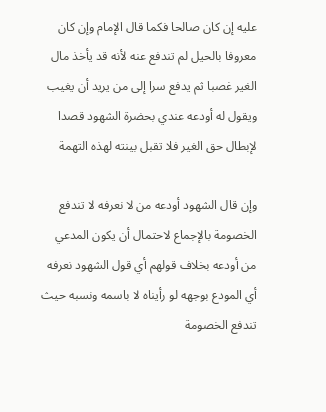عليه إن كان صالحا فكما قال الإمام وإن كان معروفا بالحيل لم تندفع عنه لأنه قد يأخذ مال الغير غصبا ثم يدفع سرا إلى من يريد أن يغيب ويقول له أودعه عندي بحضرة الشهود قصدا لإبطال حق الغير فلا تقبل بينته لهذه التهمة

وإن قال الشهود أودعه من لا نعرفه لا تندفع الخصومة بالإجماع لاحتمال أن يكون المدعي من أودعه بخلاف قولهم أي قول الشهود نعرفه أي المودع بوجهه لو رأيناه لا باسمه ونسبه حيث تندفع الخصومة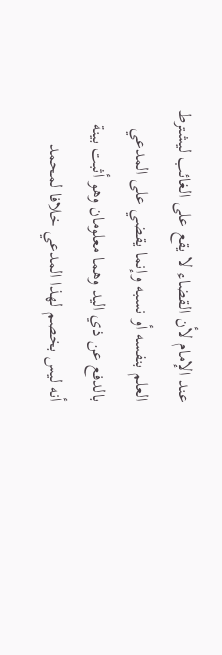عند الإمام لأن القضاء لا يقع على الغائب ليشترط العلم بنفسه أو نسبه وإنما يقضي على المدعي بالدفع عن ذي اليد وهما معلومان وهو أثبت بينة أنه ليس بخصم لهذا المدعي خلافا لمحمد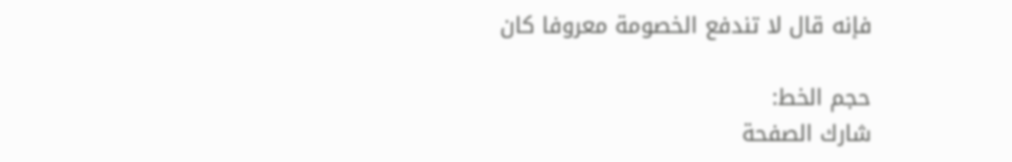فإنه قال لا تندفع الخصومة معروفا كان

حجم الخط:
شارك الصفحة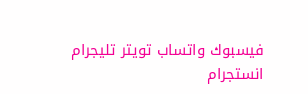فيسبوك واتساب تويتر تليجرام انستجرام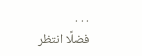. . .
فضلًا انتظر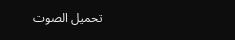تحميل الصوت